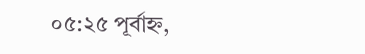০৫:২৫ পূর্বাহ্ন,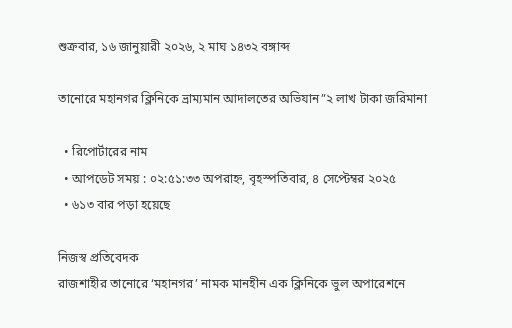শুক্রবার, ১৬ জানুয়ারী ২০২৬, ২ মাঘ ১৪৩২ বঙ্গাব্দ

তানোরে মহানগর ক্লিনিকে ভ্রাম্যমান আদালতের অভিযান”২ লাখ টাকা জরিমানা

  • রিপোর্টারের নাম
  • আপডেট সময় : ০২:৫১:৩৩ অপরাহ্ন, বৃহস্পতিবার, ৪ সেপ্টেম্বর ২০২৫
  • ৬১৩ বার পড়া হয়েছে

নিজস্ব প্রতিবেদক
রাজশাহীর তানোরে ‘মহানগর’ নামক মানহীন এক ক্লিনিকে ভুল অপারেশনে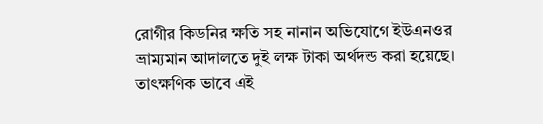রোগীর কিডনির ক্ষতি সহ নানান অভিযোগে ইউএনওর ভ্রাম্যমান আদালতে দুই লক্ষ টাকা অর্থদন্ড করা হয়েছে। তাৎক্ষণিক ভাবে এই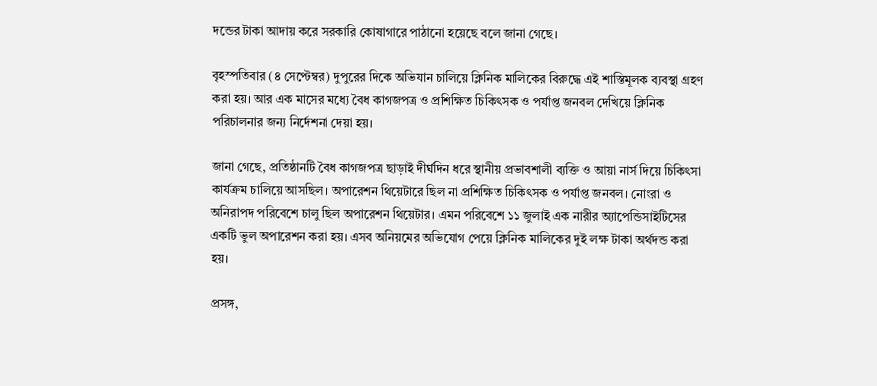দন্ডের টাকা আদায় করে সরকারি কোষাগারে পাঠানো হয়েছে বলে জানা গেছে।

বৃহস্পতিবার (৪ সেপ্টেম্বর) দুপুরের দিকে অভিযান চালিয়ে ক্লিনিক মালিকের বিরুদ্ধে এই শাস্তিমূলক ব্যবস্থা গ্রহণ করা হয়। আর এক মাসের মধ্যে বৈধ কাগজপত্র ও প্রশিক্ষিত চিকিৎসক ও পর্যাপ্ত জনবল দেখিয়ে ক্লিনিক পরিচালনার জন্য নির্দেশনা দেয়া হয়।

জানা গেছে, প্রতিষ্ঠানটি বৈধ কাগজপত্র ছাড়াই দীর্ঘদিন ধরে স্থানীয় প্রভাবশালী ব্যক্তি ও আয়া নার্স দিয়ে চিকিৎসা কার্যক্রম চালিয়ে আসছিল। অপারেশন থিয়েটারে ছিল না প্রশিক্ষিত চিকিৎসক ও পর্যাপ্ত জনবল। নোংরা ও অনিরাপদ পরিবেশে চালু ছিল অপারেশন থিয়েটার। এমন পরিবেশে ১১ জুলাই এক নারীর অ্যাপেন্ডিসাইটিসের একটি ভুল অপারেশন করা হয়। এসব অনিয়মের অভিযোগ পেয়ে ক্লিনিক মালিকের দুই লক্ষ টাকা অর্থদন্ড করা হয়।

প্রসঙ্গ,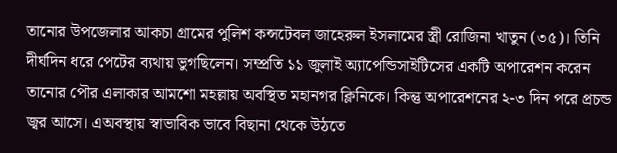তানোর উপজেলার আকচা গ্রামের পুলিশ কন্সটেবল জাহেরুল ইসলামের স্ত্রী রোজিনা খাতুন (৩৫)। তিনি দীর্ঘদিন ধরে পেটের ব্যথায় ভুগছিলেন। সম্প্রতি ১১ জুলাই অ্যাপেন্ডিসাইটিসের একটি অপারেশন করেন তানোর পৌর এলাকার আমশো মহল্লায় অবস্থিত মহানগর ক্লিনিকে। কিন্তু অপারেশনের ২-৩ দিন পরে প্রচন্ড জ্বর আসে। এঅবস্থায় স্বাভাবিক ভাবে বিছানা থেকে উঠতে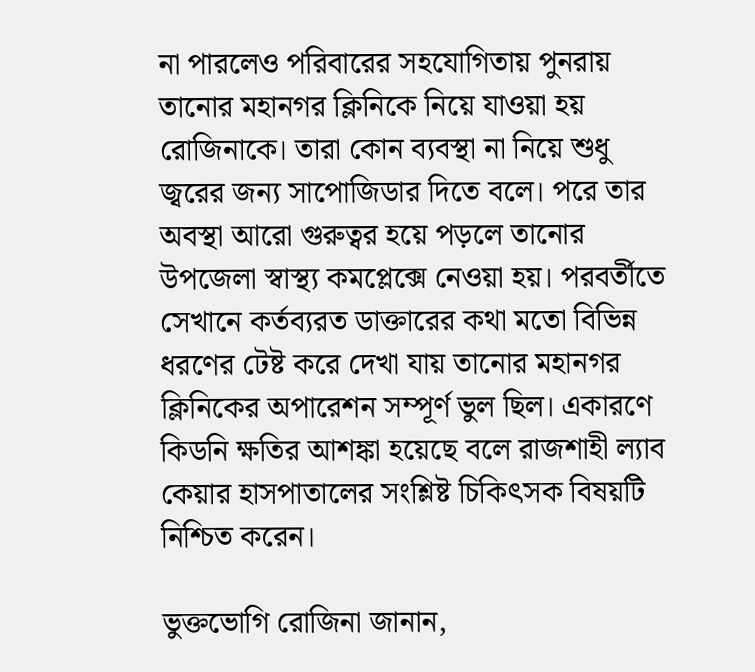না পারলেও পরিবারের সহযোগিতায় পুনরায় তানোর মহানগর ক্লিনিকে নিয়ে যাওয়া হয় রোজিনাকে। তারা কোন ব্যবস্থা না নিয়ে শুধু জ্বরের জন্য সাপোজিডার দিতে বলে। পরে তার অবস্থা আরো গুরুত্বর হয়ে পড়লে তানোর উপজেলা স্বাস্থ্য কমপ্লেক্সে নেওয়া হয়। পরবর্তীতে সেখানে কর্তব্যরত ডাক্তারের কথা মতো বিভিন্ন ধরণের টেষ্ট করে দেখা যায় তানোর মহানগর ক্লিনিকের অপারেশন সম্পূর্ণ ভুল ছিল। একারণে কিডনি ক্ষতির আশঙ্কা হয়েছে বলে রাজশাহী ল্যাব কেয়ার হাসপাতালের সংশ্লিষ্ট চিকিৎসক বিষয়টি নিশ্চিত করেন।

ভুক্তভোগি রোজিনা জানান,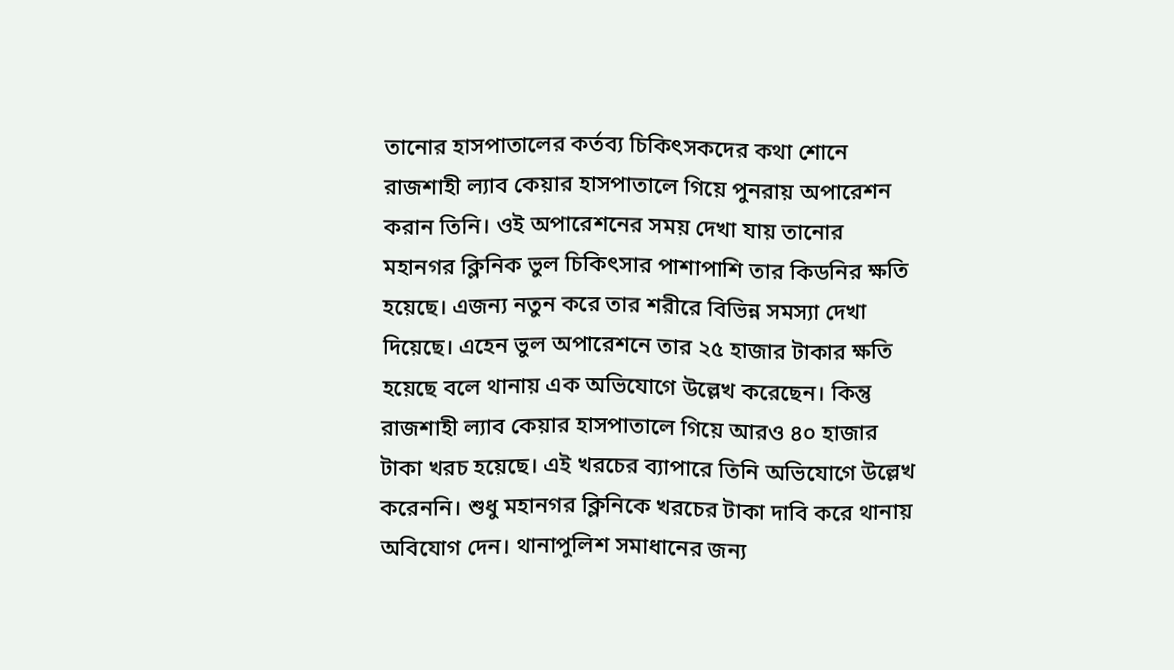তানোর হাসপাতালের কর্তব্য চিকিৎসকদের কথা শোনে রাজশাহী ল্যাব কেয়ার হাসপাতালে গিয়ে পুনরায় অপারেশন করান তিনি। ওই অপারেশনের সময় দেখা যায় তানোর মহানগর ক্লিনিক ভুল চিকিৎসার পাশাপাশি তার কিডনির ক্ষতি হয়েছে। এজন্য নতুন করে তার শরীরে বিভিন্ন সমস্যা দেখা দিয়েছে। এহেন ভুল অপারেশনে তার ২৫ হাজার টাকার ক্ষতি হয়েছে বলে থানায় এক অভিযোগে উল্লেখ করেছেন। কিন্তু রাজশাহী ল্যাব কেয়ার হাসপাতালে গিয়ে আরও ৪০ হাজার টাকা খরচ হয়েছে। এই খরচের ব্যাপারে তিনি অভিযোগে উল্লেখ করেননি। শুধু মহানগর ক্লিনিকে খরচের টাকা দাবি করে থানায় অবিযোগ দেন। থানাপুলিশ সমাধানের জন্য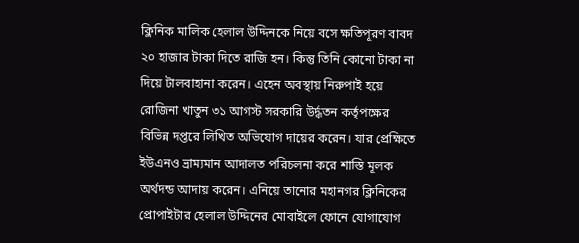ক্লিনিক মালিক হেলাল উদ্দিনকে নিয়ে বসে ক্ষতিপূরণ বাবদ ২০ হাজার টাকা দিতে রাজি হন। কিন্তু তিনি কোনো টাকা না দিয়ে টালবাহানা করেন। এহেন অবস্থায় নিরুপাই হয়ে রোজিনা খাতুন ৩১ আগস্ট সরকারি উর্দ্ধতন কর্তৃপক্ষের বিভিন্ন দপ্তরে লিখিত অভিযোগ দায়ের করেন। যার প্রেক্ষিতে ইউএনও ভ্রাম্যমান আদালত পরিচলনা করে শাস্তি মূলক অর্থদন্ড আদায় করেন। এনিয়ে তানোর মহানগর ক্লিনিকের প্রোপাইটার হেলাল উদ্দিনের মোবাইলে ফোনে যোগাযোগ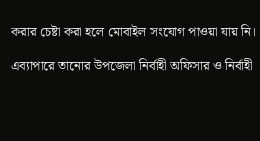করার চেষ্টা করা হলে মোবাইল সংযোগ পাওয়া যায় নি।

এব্যাপারে তানোর উপজেলা নির্বাহী অফিসার ও নির্বাহী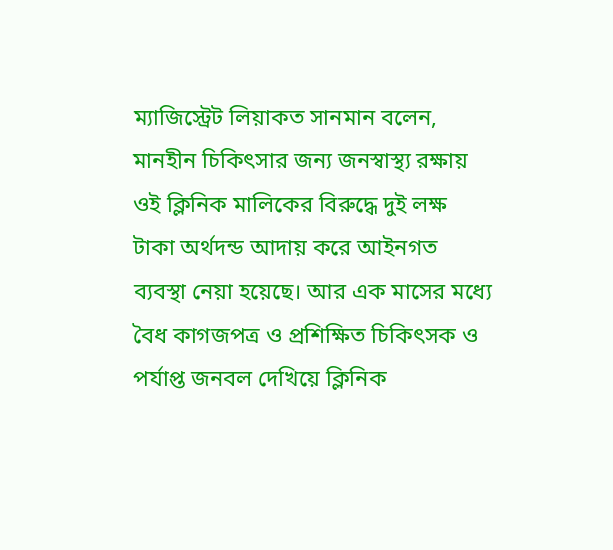ম্যাজিস্ট্রেট লিয়াকত সানমান বলেন, মানহীন চিকিৎসার জন্য জনস্বাস্থ্য রক্ষায় ওই ক্লিনিক মালিকের বিরুদ্ধে দুই লক্ষ টাকা অর্থদন্ড আদায় করে আইনগত ব্যবস্থা নেয়া হয়েছে। আর এক মাসের মধ্যে বৈধ কাগজপত্র ও প্রশিক্ষিত চিকিৎসক ও পর্যাপ্ত জনবল দেখিয়ে ক্লিনিক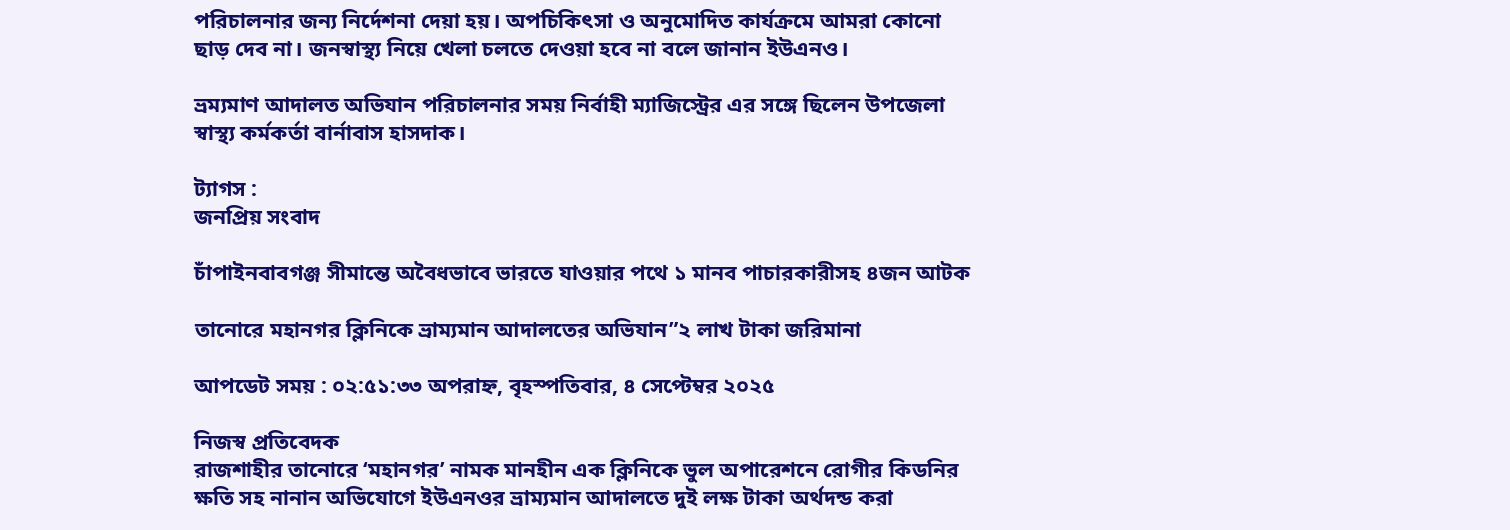পরিচালনার জন্য নির্দেশনা দেয়া হয়। অপচিকিৎসা ও অনুমোদিত কার্যক্রমে আমরা কোনো ছাড় দেব না। জনস্বাস্থ্য নিয়ে খেলা চলতে দেওয়া হবে না বলে জানান ইউএনও।

ভ্রম্যমাণ আদালত অভিযান পরিচালনার সময় নির্বাহী ম্যাজিস্ট্রের এর সঙ্গে ছিলেন উপজেলা স্বাস্থ্য কর্মকর্তা বার্নাবাস হাসদাক।

ট্যাগস :
জনপ্রিয় সংবাদ

চাঁপাইনবাবগঞ্জ সীমান্তে অবৈধভাবে ভারতে যাওয়ার পথে ১ মানব পাচারকারীসহ ৪জন আটক

তানোরে মহানগর ক্লিনিকে ভ্রাম্যমান আদালতের অভিযান”২ লাখ টাকা জরিমানা

আপডেট সময় : ০২:৫১:৩৩ অপরাহ্ন, বৃহস্পতিবার, ৪ সেপ্টেম্বর ২০২৫

নিজস্ব প্রতিবেদক
রাজশাহীর তানোরে ‘মহানগর’ নামক মানহীন এক ক্লিনিকে ভুল অপারেশনে রোগীর কিডনির ক্ষতি সহ নানান অভিযোগে ইউএনওর ভ্রাম্যমান আদালতে দুই লক্ষ টাকা অর্থদন্ড করা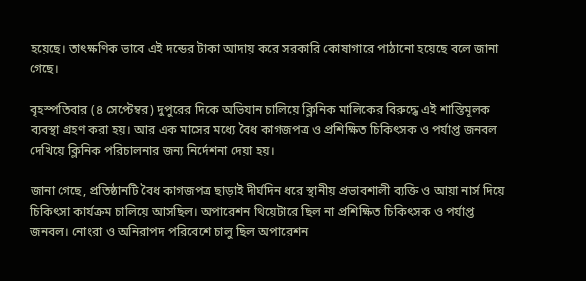হয়েছে। তাৎক্ষণিক ভাবে এই দন্ডের টাকা আদায় করে সরকারি কোষাগারে পাঠানো হয়েছে বলে জানা গেছে।

বৃহস্পতিবার (৪ সেপ্টেম্বর) দুপুরের দিকে অভিযান চালিয়ে ক্লিনিক মালিকের বিরুদ্ধে এই শাস্তিমূলক ব্যবস্থা গ্রহণ করা হয়। আর এক মাসের মধ্যে বৈধ কাগজপত্র ও প্রশিক্ষিত চিকিৎসক ও পর্যাপ্ত জনবল দেখিয়ে ক্লিনিক পরিচালনার জন্য নির্দেশনা দেয়া হয়।

জানা গেছে, প্রতিষ্ঠানটি বৈধ কাগজপত্র ছাড়াই দীর্ঘদিন ধরে স্থানীয় প্রভাবশালী ব্যক্তি ও আয়া নার্স দিয়ে চিকিৎসা কার্যক্রম চালিয়ে আসছিল। অপারেশন থিয়েটারে ছিল না প্রশিক্ষিত চিকিৎসক ও পর্যাপ্ত জনবল। নোংরা ও অনিরাপদ পরিবেশে চালু ছিল অপারেশন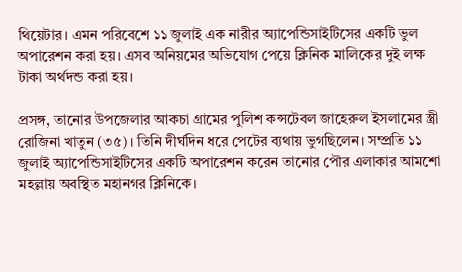থিয়েটার। এমন পরিবেশে ১১ জুলাই এক নারীর অ্যাপেন্ডিসাইটিসের একটি ভুল অপারেশন করা হয়। এসব অনিয়মের অভিযোগ পেয়ে ক্লিনিক মালিকের দুই লক্ষ টাকা অর্থদন্ড করা হয়।

প্রসঙ্গ, তানোর উপজেলার আকচা গ্রামের পুলিশ কন্সটেবল জাহেরুল ইসলামের স্ত্রী রোজিনা খাতুন (৩৫)। তিনি দীর্ঘদিন ধরে পেটের ব্যথায় ভুগছিলেন। সম্প্রতি ১১ জুলাই অ্যাপেন্ডিসাইটিসের একটি অপারেশন করেন তানোর পৌর এলাকার আমশো মহল্লায় অবস্থিত মহানগর ক্লিনিকে।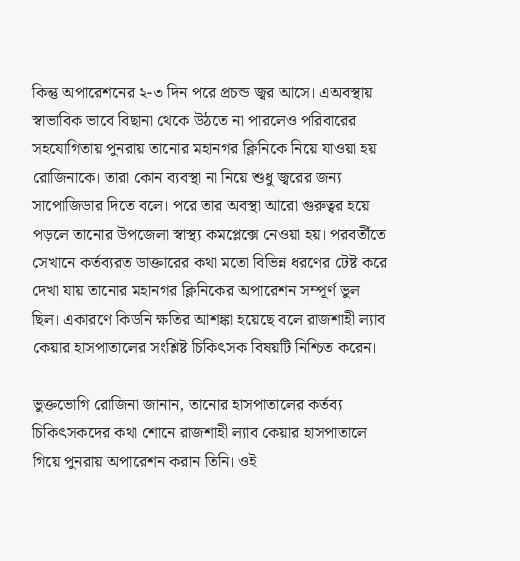কিন্তু অপারেশনের ২-৩ দিন পরে প্রচন্ড জ্বর আসে। এঅবস্থায় স্বাভাবিক ভাবে বিছানা থেকে উঠতে না পারলেও পরিবারের সহযোগিতায় পুনরায় তানোর মহানগর ক্লিনিকে নিয়ে যাওয়া হয় রোজিনাকে। তারা কোন ব্যবস্থা না নিয়ে শুধু জ্বরের জন্য সাপোজিডার দিতে বলে। পরে তার অবস্থা আরো গুরুত্বর হয়ে পড়লে তানোর উপজেলা স্বাস্থ্য কমপ্লেক্সে নেওয়া হয়। পরবর্তীতে সেখানে কর্তব্যরত ডাক্তারের কথা মতো বিভিন্ন ধরণের টেষ্ট করে দেখা যায় তানোর মহানগর ক্লিনিকের অপারেশন সম্পূর্ণ ভুল ছিল। একারণে কিডনি ক্ষতির আশঙ্কা হয়েছে বলে রাজশাহী ল্যাব কেয়ার হাসপাতালের সংশ্লিষ্ট চিকিৎসক বিষয়টি নিশ্চিত করেন।

ভুক্তভোগি রোজিনা জানান, তানোর হাসপাতালের কর্তব্য চিকিৎসকদের কথা শোনে রাজশাহী ল্যাব কেয়ার হাসপাতালে গিয়ে পুনরায় অপারেশন করান তিনি। ওই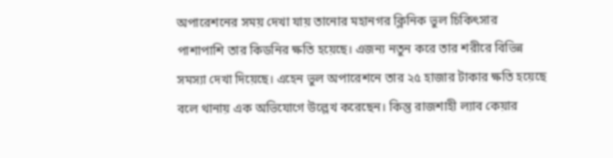অপারেশনের সময় দেখা যায় তানোর মহানগর ক্লিনিক ভুল চিকিৎসার পাশাপাশি তার কিডনির ক্ষতি হয়েছে। এজন্য নতুন করে তার শরীরে বিভিন্ন সমস্যা দেখা দিয়েছে। এহেন ভুল অপারেশনে তার ২৫ হাজার টাকার ক্ষতি হয়েছে বলে থানায় এক অভিযোগে উল্লেখ করেছেন। কিন্তু রাজশাহী ল্যাব কেয়ার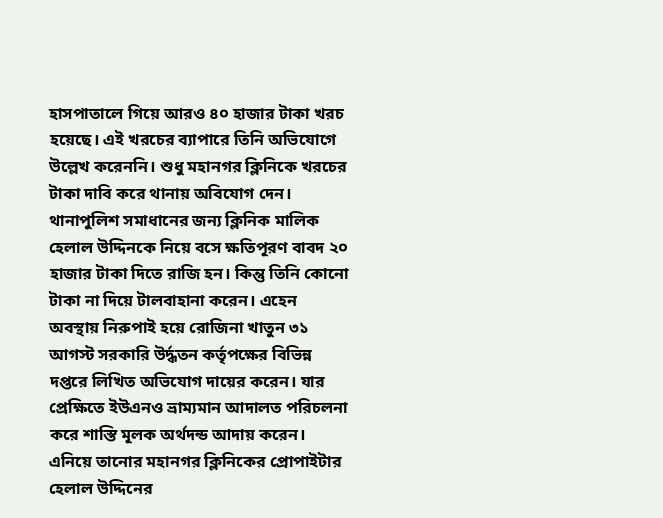হাসপাতালে গিয়ে আরও ৪০ হাজার টাকা খরচ হয়েছে। এই খরচের ব্যাপারে তিনি অভিযোগে উল্লেখ করেননি। শুধু মহানগর ক্লিনিকে খরচের টাকা দাবি করে থানায় অবিযোগ দেন। থানাপুলিশ সমাধানের জন্য ক্লিনিক মালিক হেলাল উদ্দিনকে নিয়ে বসে ক্ষতিপূরণ বাবদ ২০ হাজার টাকা দিতে রাজি হন। কিন্তু তিনি কোনো টাকা না দিয়ে টালবাহানা করেন। এহেন অবস্থায় নিরুপাই হয়ে রোজিনা খাতুন ৩১ আগস্ট সরকারি উর্দ্ধতন কর্তৃপক্ষের বিভিন্ন দপ্তরে লিখিত অভিযোগ দায়ের করেন। যার প্রেক্ষিতে ইউএনও ভ্রাম্যমান আদালত পরিচলনা করে শাস্তি মূলক অর্থদন্ড আদায় করেন। এনিয়ে তানোর মহানগর ক্লিনিকের প্রোপাইটার হেলাল উদ্দিনের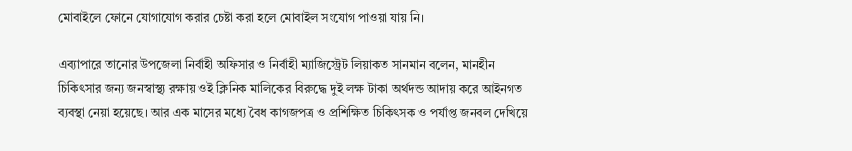মোবাইলে ফোনে যোগাযোগ করার চেষ্টা করা হলে মোবাইল সংযোগ পাওয়া যায় নি।

এব্যাপারে তানোর উপজেলা নির্বাহী অফিসার ও নির্বাহী ম্যাজিস্ট্রেট লিয়াকত সানমান বলেন, মানহীন চিকিৎসার জন্য জনস্বাস্থ্য রক্ষায় ওই ক্লিনিক মালিকের বিরুদ্ধে দুই লক্ষ টাকা অর্থদন্ড আদায় করে আইনগত ব্যবস্থা নেয়া হয়েছে। আর এক মাসের মধ্যে বৈধ কাগজপত্র ও প্রশিক্ষিত চিকিৎসক ও পর্যাপ্ত জনবল দেখিয়ে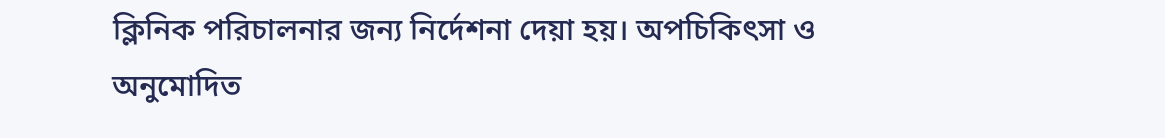ক্লিনিক পরিচালনার জন্য নির্দেশনা দেয়া হয়। অপচিকিৎসা ও অনুমোদিত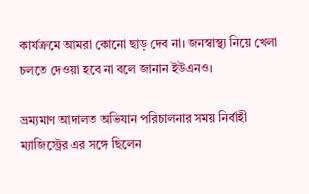কার্যক্রমে আমরা কোনো ছাড় দেব না। জনস্বাস্থ্য নিয়ে খেলা চলতে দেওয়া হবে না বলে জানান ইউএনও।

ভ্রম্যমাণ আদালত অভিযান পরিচালনার সময় নির্বাহী ম্যাজিস্ট্রের এর সঙ্গে ছিলেন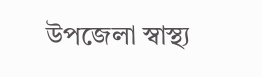উপজেলা স্বাস্থ্য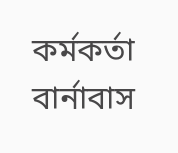কর্মকর্তা বার্নাবাস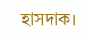হাসদাক।